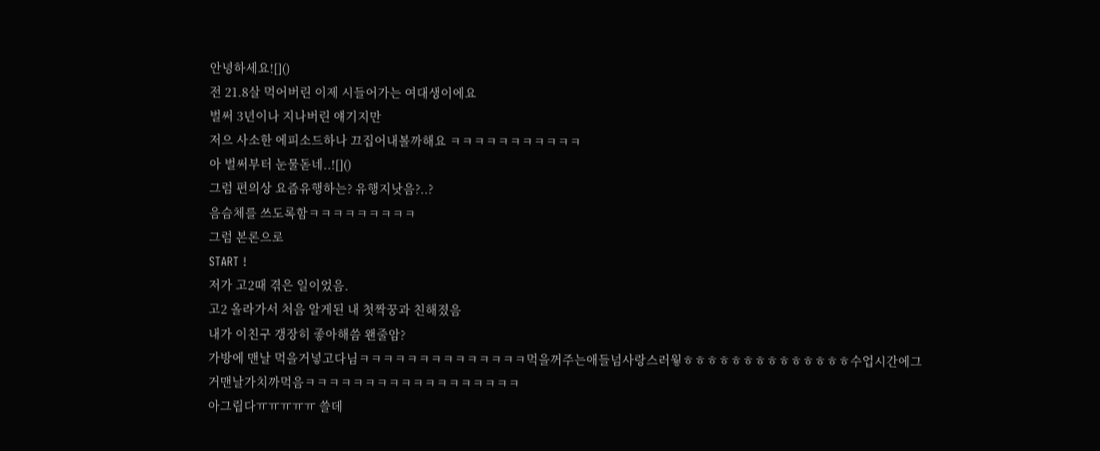안녕하세요![]()
전 21.8살 먹어버린 이제 시들어가는 여대생이에요
벌써 3년이나 지나버린 얘기지만
저으 사소한 에피소드하나 끄집어내볼까해요 ㅋㅋㅋㅋㅋㅋㅋㅋㅋㅋㅋ
아 벌써부터 눈물돋네..![]()
그럼 편의상 요즘유행하는? 유행지낫음?..?
음슴체를 쓰도록함ㅋㅋㅋㅋㅋㅋㅋㅋㅋ
그럼 본론으로
START !
저가 고2때 겪은 일이었음.
고2 올라가서 처음 알게된 내 첫짝꿍과 친해졌음
내가 이친구 갱장히 좋아해씀 왠줄암?
가방에 맨날 먹을거넣고다님ㅋㅋㅋㅋㅋㅋㅋㅋㅋㅋㅋㅋㅋㅋ먹을꺼주는애들넘사랑스러웧ㅎㅎㅎㅎㅎㅎㅎㅎㅎㅎㅎㅎㅎㅎ수업시간에그거맨날가치까먹음ㅋㅋㅋㅋㅋㅋㅋㅋㅋㅋㅋㅋㅋㅋㅋㅋㅋㅋ
아그립다ㅠㅠㅠㅠㅠ 쓸데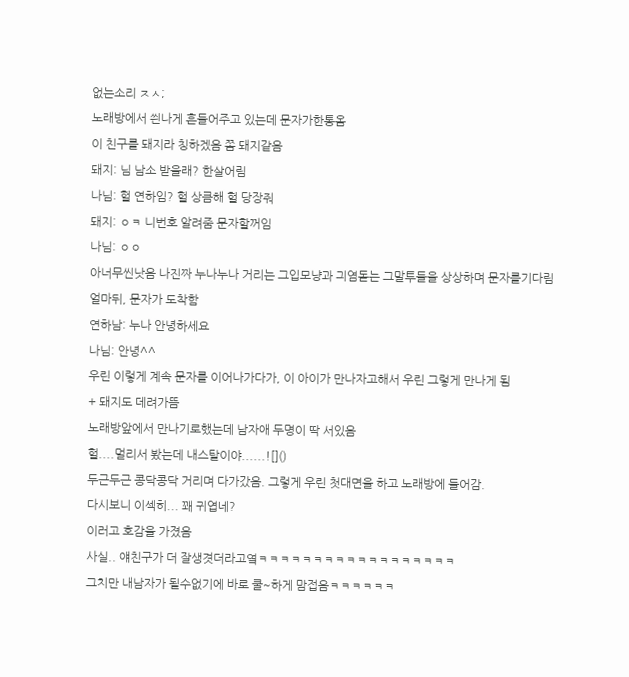없는소리 ㅈㅅ;
노래방에서 씐나게 흔들어주고 있는데 문자가한통옴
이 친구를 돼지라 칭하겠음 쫌 돼지같음
돼지: 님 남소 받을래? 한살어림
나님: 헐 연하임? 헐 상큼해 헐 당장줘
돼지: ㅇㅋ 니번호 알려줌 문자할꺼임
나님: ㅇㅇ
아너무씬낫음 나진짜 누나누나 거리는 그입모냥과 긔염돋는 그말투들을 상상하며 문자를기다림
얼마뒤, 문자가 도착함
연하남: 누나 안녕하세요
나님: 안녕^^
우린 이렇게 계속 문자를 이어나가다가, 이 아이가 만나자고해서 우린 그렇게 만나게 됨
+ 돼지도 데려가뜸
노래방앞에서 만나기로했는데 남자애 두명이 딱 서있음
헐....멀리서 봤는데 내스탈이야......![]()
두근두근 콩닥콩닥 거리며 다가갔음. 그렇게 우린 첫대면을 하고 노래방에 들어감.
다시보니 이섹히... 꽤 귀엽네?
이러고 호감을 가졌음
사실.. 얘친구가 더 잘생겻더라고옄ㅋㅋㅋㅋㅋㅋㅋㅋㅋㅋㅋㅋㅋㅋㅋㅋㅋㅋ
그치만 내남자가 될수없기에 바로 쿨~하게 맘접음ㅋㅋㅋㅋㅋㅋ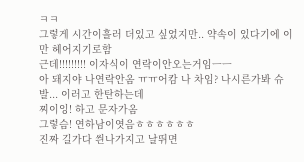ㅋㅋ
그렇게 시간이흘러 더있고 싶었지만.. 약속이 있다기에 이만 헤어지기로함
근데!!!!!!!!! 이자식이 연락이안오는거임ㅡㅡ
아 돼지야 나연락안옴 ㅠㅠ어캄 나 차임? 나시른가봐 슈발... 이러고 한탄하는데
찌이잉! 하고 문자가옴
그렇슴! 연하남이엿음ㅎㅎㅎㅎㅎㅎ
진짜 길가다 씐나가지고 날뛰면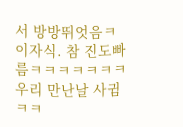서 방방뛰엇음ㅋ
이자식. 참 진도빠름ㅋㅋㅋㅋㅋㅋㅋ 우리 만난날 사귐ㅋㅋ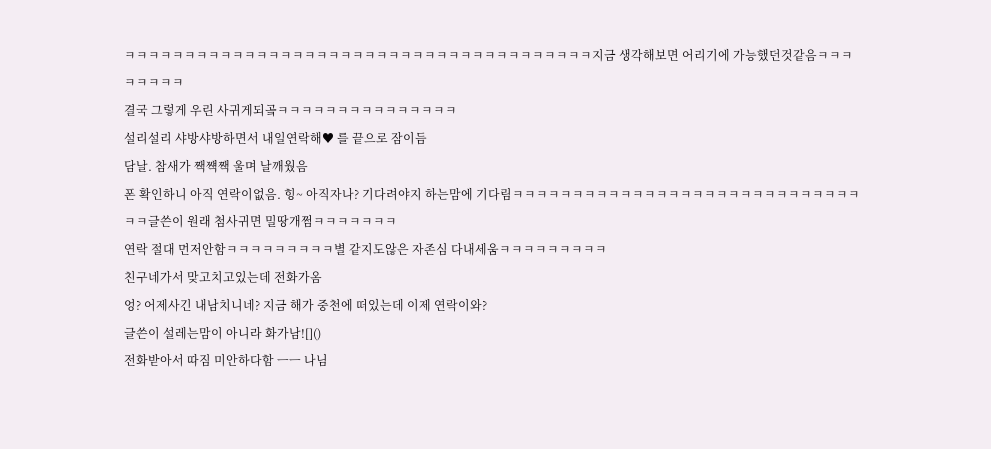ㅋㅋㅋㅋㅋㅋㅋㅋㅋㅋㅋㅋㅋㅋㅋㅋㅋㅋㅋㅋㅋㅋㅋㅋㅋㅋㅋㅋㅋㅋㅋㅋㅋㅋㅋㅋㅋㅋㅋ지금 생각해보면 어리기에 가능했던것같음ㅋㅋㅋㅋㅋㅋㅋㅋ
결국 그렇게 우린 사귀게되곸ㅋㅋㅋㅋㅋㅋㅋㅋㅋㅋㅋㅋㅋㅋㅋ
설리설리 샤방샤방하면서 내일연락해♥ 를 끝으로 잠이듬
담날. 참새가 짹쨱짹 울며 날깨웠음
폰 확인하니 아직 연락이없음. 힝~ 아직자나? 기다려야지 하는맘에 기다림ㅋㅋㅋㅋㅋㅋㅋㅋㅋㅋㅋㅋㅋㅋㅋㅋㅋㅋㅋㅋㅋㅋㅋㅋㅋㅋㅋㅋㅋㅋㅋ글쓴이 원래 첨사귀면 밀땅개쩜ㅋㅋㅋㅋㅋㅋㅋ
연락 절대 먼저안함ㅋㅋㅋㅋㅋㅋㅋㅋㅋ별 같지도않은 자존심 다내세움ㅋㅋㅋㅋㅋㅋㅋㅋㅋ
친구네가서 맞고치고있는데 전화가옴
엉? 어제사긴 내남치니네? 지금 해가 중천에 떠있는데 이제 연락이와?
글쓴이 설레는맘이 아니라 화가남![]()
전화받아서 따짐 미안하다함 ㅡㅡ 나님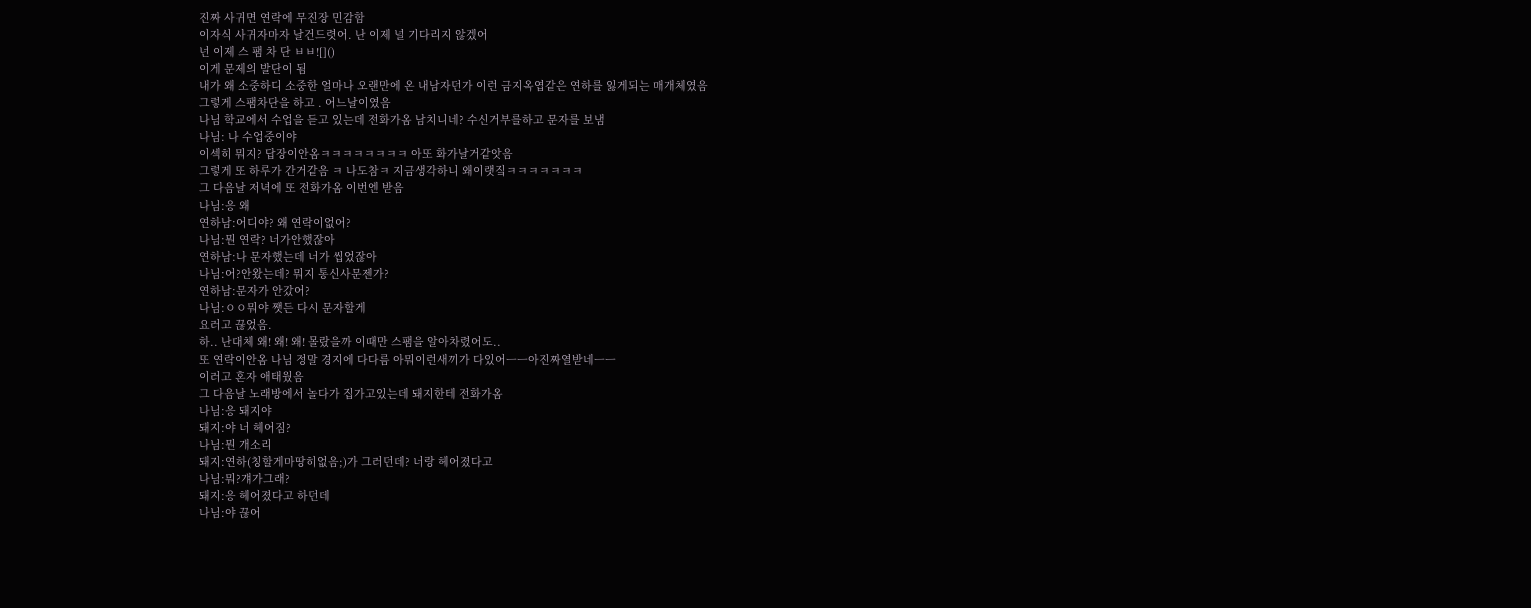진짜 사귀면 연락에 무진장 민감함
이자식 사귀자마자 날건드렷어. 난 이제 널 기다리지 않겠어
넌 이제 스 팸 차 단 ㅂㅂ![]()
이게 문제의 발단이 됨
내가 왜 소중하디 소중한 얼마나 오랜만에 온 내남자던가 이런 금지옥엽같은 연하를 잃게되는 매개체였음
그렇게 스팸차단을 하고 . 어느날이였음
나님 학교에서 수업을 듣고 있는데 전화가옴 남치니네? 수신거부를하고 문자를 보냄
나님: 나 수업중이야
이섹히 뭐지? 답장이안옴ㅋㅋㅋㅋㅋㅋㅋㅋ 아또 화가날거같앗음
그렇게 또 하루가 간거같음 ㅋ 나도참ㅋ 지금생각하니 왜이랫짘ㅋㅋㅋㅋㅋㅋㅋ
그 다음날 저녁에 또 전화가옴 이번엔 받음
나님:응 왜
연하남:어디야? 왜 연락이없어?
나님:뭔 연락? 너가안했잖아
연하남:나 문자했는데 너가 씹었잖아
나님:어?안왔는데? 뭐지 통신사문젠가?
연하남:문자가 안갔어?
나님:ㅇㅇ뭐야 쨋든 다시 문자할게
요러고 끊었음.
하.. 난대체 왜! 왜! 왜! 몰랐을까 이때만 스팸을 알아차렸어도..
또 연락이안옴 나님 정말 경지에 다다름 아뭐이런새끼가 다있어ㅡㅡ아진짜열받네ㅡㅡ
이러고 혼자 애태웠음
그 다음날 노래방에서 놀다가 집가고있는데 돼지한테 전화가옴
나님:응 돼지야
돼지:야 너 헤어짐?
나님:뭔 개소리
돼지:연하(칭할게마땅히없음;)가 그러던데? 너랑 헤어졌다고
나님:뭐?걔가그래?
돼지:응 헤어졌다고 하던데
나님:야 끊어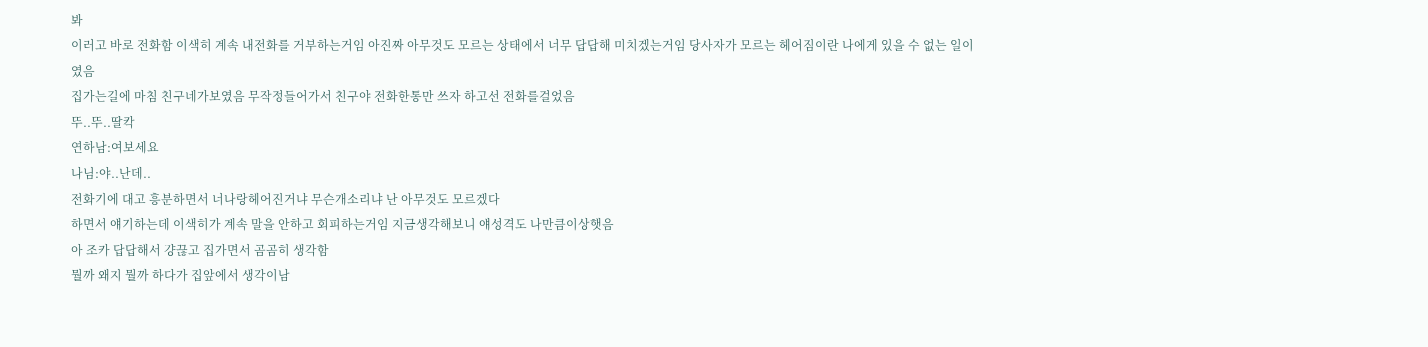봐
이러고 바로 전화함 이색히 계속 내전화를 거부하는거임 아진짜 아무것도 모르는 상태에서 너무 답답해 미치겠는거임 당사자가 모르는 헤어짐이란 나에게 있을 수 없는 일이였음
집가는길에 마침 친구네가보였음 무작정들어가서 친구야 전화한통만 쓰자 하고선 전화를걸었음
뚜..뚜..딸칵
연하남:여보세요
나님:야..난데..
전화기에 대고 흥분하면서 너나랑헤어진거냐 무슨개소리냐 난 아무것도 모르겠다
하면서 얘기하는데 이색히가 계속 말을 안하고 회피하는거임 지금생각해보니 얘성격도 나만큼이상햇음
아 조카 답답해서 걍끊고 집가면서 곰곰히 생각함
뭘까 왜지 뭘까 하다가 집앞에서 생각이남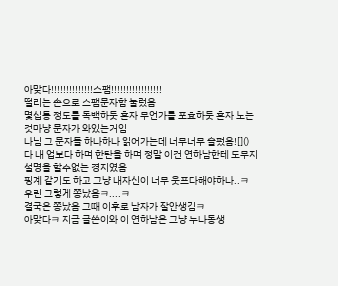아맞다!!!!!!!!!!!!!!스팸!!!!!!!!!!!!!!!!!
떨리는 손으로 스팸문자함 눌렀음
몇십통 정도를 독백하듯 혼자 무언가를 포효하듯 혼자 노는것마냥 문자가 와있는거임
나님 그 문자들 하나하나 읽어가는데 너무너무 슬펐음![]()
다 내 업보다 하며 한탄을 하며 정말 이건 연하남한테 도무지 설명을 할수없는 경지였음
핑계 같기도 하고 그냥 내자신이 너무 웃프다해야하나..ㅋ
우린 그렇게 쫑났음ㅋ....ㅋ
결국은 쫑났음 그때 이후로 남자가 잘안생김ㅋ
아맞다ㅋ 지금 글쓴이와 이 연하남은 그냥 누나동생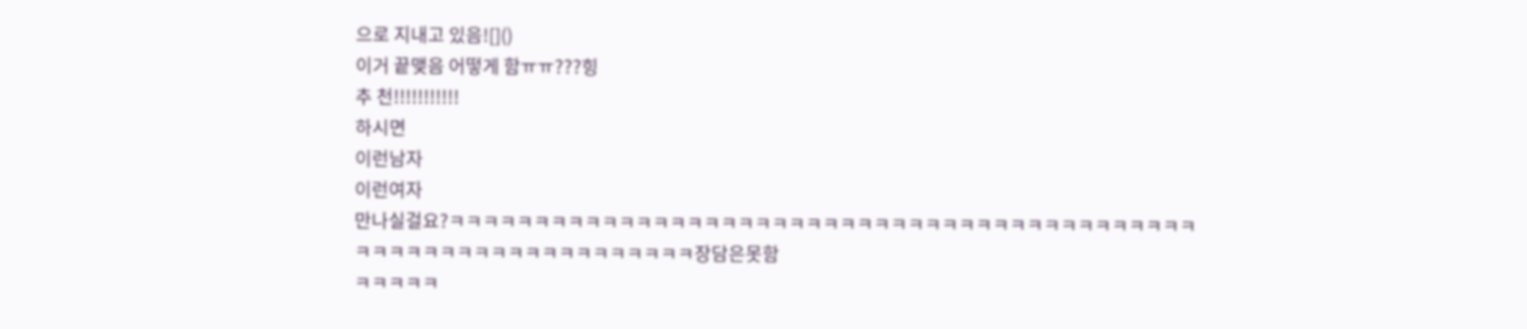으로 지내고 있음![]()
이거 끝맺음 어떻게 함ㅠㅠ???힝
추 천!!!!!!!!!!!
하시면
이런남자
이런여자
만나실걸요?ㅋㅋㅋㅋㅋㅋㅋㅋㅋㅋㅋㅋㅋㅋㅋㅋㅋㅋㅋㅋㅋㅋㅋㅋㅋㅋㅋㅋㅋㅋㅋㅋㅋㅋㅋㅋㅋㅋㅋㅋㅋㅋㅋㅋㅋㅋㅋㅋㅋㅋㅋㅋㅋㅋㅋㅋㅋㅋㅋㅋㅋㅋㅋㅋ장담은못함
ㅋㅋㅋㅋㅋ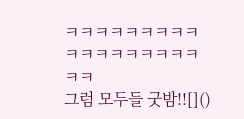ㅋㅋㅋㅋㅋㅋㅋㅋㅋㅋㅋㅋㅋㅋㅋㅋㅋㅋㅋㅋ
그럼 모두들 굿밤!![]()